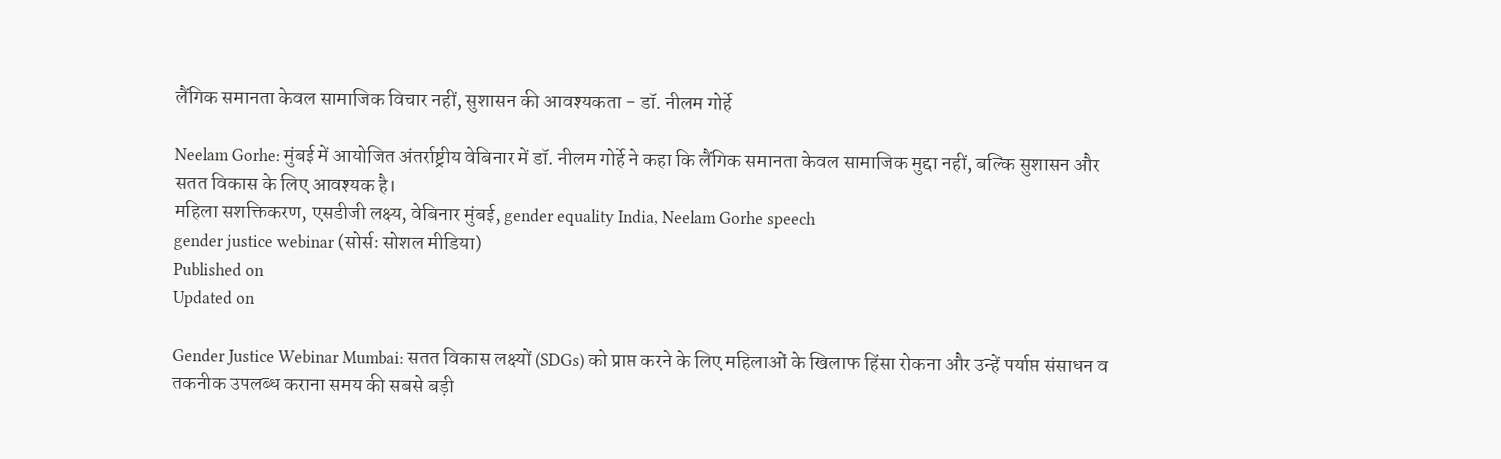लैंगिक समानता केवल सामाजिक विचार नहीं, सुशासन की आवश्यकता - डॉ. नीलम गोर्हे

Neelam Gorhe: मुंबई में आयोजित अंतर्राष्ट्रीय वेबिनार में डॉ. नीलम गोर्हे ने कहा कि लैंगिक समानता केवल सामाजिक मुद्दा नहीं, बल्कि सुशासन और सतत विकास के लिए आवश्यक है।
महिला सशक्तिकरण, एसडीजी लक्ष्य, वेबिनार मुंबई, gender equality India, Neelam Gorhe speech
gender justice webinar (सोर्सः सोशल मीडिया)
Published on
Updated on

Gender Justice Webinar Mumbai: सतत विकास लक्ष्यों (SDGs) को प्राप्त करने के लिए महिलाओं के खिलाफ हिंसा रोकना और उन्हें पर्याप्त संसाधन व तकनीक उपलब्ध कराना समय की सबसे बड़ी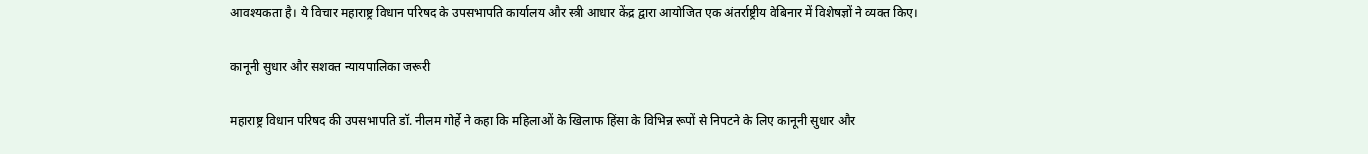आवश्यकता है। ये विचार महाराष्ट्र विधान परिषद के उपसभापति कार्यालय और स्त्री आधार केंद्र द्वारा आयोजित एक अंतर्राष्ट्रीय वेबिनार में विशेषज्ञों ने व्यक्त किए।

कानूनी सुधार और सशक्त न्यायपालिका जरूरी

महाराष्ट्र विधान परिषद की उपसभापति डॉ. नीलम गोर्हे ने कहा कि महिलाओं के खिलाफ हिंसा के विभिन्न रूपों से निपटने के लिए कानूनी सुधार और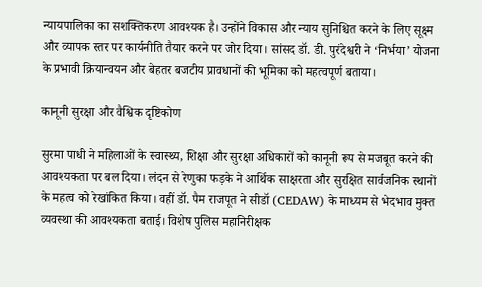न्यायपालिका का सशक्तिकरण आवश्यक है। उन्होंने विकास और न्याय सुनिश्चित करने के लिए सूक्ष्म और व्यापक स्तर पर कार्यनीति तैयार करने पर जोर दिया। सांसद डॉ. डी. पुरंदेश्वरी ने ‘निर्भया’ योजना के प्रभावी क्रियान्वयन और बेहतर बजटीय प्रावधानों की भूमिका को महत्वपूर्ण बताया।

कानूनी सुरक्षा और वैश्विक दृष्टिकोण

सुरमा पाधी ने महिलाओं के स्वास्थ्य, शिक्षा और सुरक्षा अधिकारों को कानूनी रूप से मजबूत करने की आवश्यकता पर बल दिया। लंदन से रेणुका फड़के ने आर्थिक साक्षरता और सुरक्षित सार्वजनिक स्थानों के महत्व को रेखांकित किया। वहीं डॉ. पैम राजपूत ने सीडॉ (CEDAW) के माध्यम से भेदभाव मुक्त व्यवस्था की आवश्यकता बताई। विशेष पुलिस महानिरीक्षक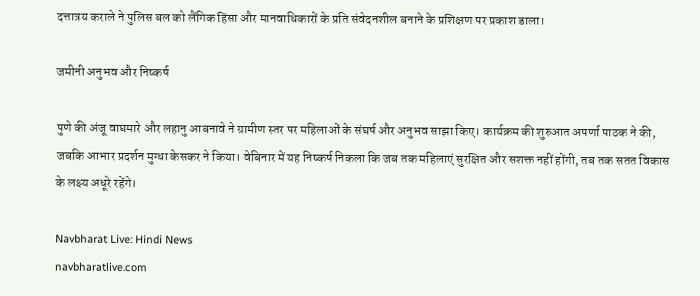दत्तात्रय कराले ने पुलिस बल को लैंगिक हिंसा और मानवाधिकारों के प्रति संवेदनशील बनाने के प्रशिक्षण पर प्रकाश डाला।

जमीनी अनुभव और निष्कर्ष

पुणे की अंजू वाघमारे और लहानु आबनावे ने ग्रामीण स्तर पर महिलाओं के संघर्ष और अनुभव साझा किए। कार्यक्रम की शुरुआत अपर्णा पाठक ने की, जबकि आभार प्रदर्शन मुग्धा केसकर ने किया। वेबिनार में यह निष्कर्ष निकला कि जब तक महिलाएं सुरक्षित और सशक्त नहीं होंगी, तब तक सतत विकास के लक्ष्य अधूरे रहेंगे।

Navbharat Live: Hindi News
navbharatlive.com